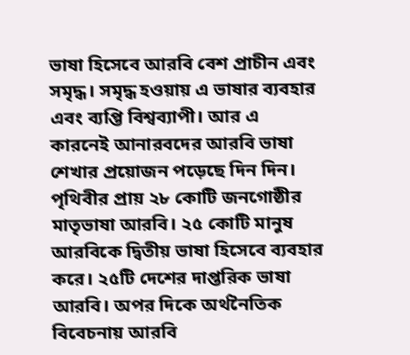ভাষা হিসেবে আরবি বেশ প্রাচীন এবং সমৃদ্ধ। সমৃদ্ধ হওয়ায় এ ভাষার ব্যবহার এবং ব্যপ্তি বিশ্বব্যাপী। আর এ কারনেই আনারবদের আরবি ভাষা শেখার প্রয়োজন পড়েছে দিন দিন।
পৃথিবীর প্রায় ২৮ কোটি জনগোষ্ঠীর মাতৃভাষা আরবি। ২৫ কোটি মানুষ আরবিকে দ্বিতীয় ভাষা হিসেবে ব্যবহার করে। ২৫টি দেশের দাপ্তরিক ভাষা আরবি। অপর দিকে অর্থনৈতিক বিবেচনায় আরবি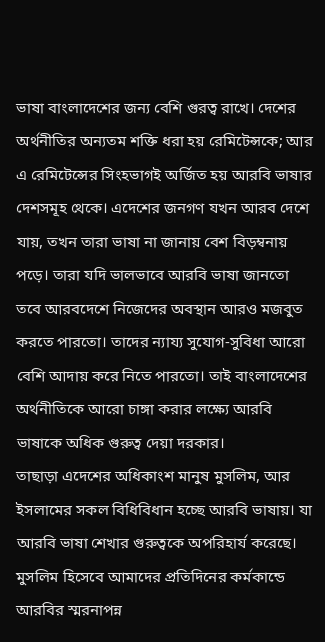ভাষা বাংলাদেশের জন্য বেশি গুরত্ব রাখে। দেশের অর্থনীতির অন্যতম শক্তি ধরা হয় রেমিটেন্সকে; আর এ রেমিটেন্সের সিংহভাগই অর্জিত হয় আরবি ভাষার দেশসমূহ থেকে। এদেশের জনগণ যখন আরব দেশে যায়, তখন তারা ভাষা না জানায় বেশ বিড়ম্বনায় পড়ে। তারা যদি ভালভাবে আরবি ভাষা জানতো তবে আরবদেশে নিজেদের অবস্থান আরও মজবুত করতে পারতো। তাদের ন্যায্য সুযোগ-সুবিধা আরো বেশি আদায় করে নিতে পারতো। তাই বাংলাদেশের অর্থনীতিকে আরো চাঙ্গা করার লক্ষ্যে আরবি ভাষাকে অধিক গুরুত্ব দেয়া দরকার।
তাছাড়া এদেশের অধিকাংশ মানুষ মুসলিম, আর ইসলামের সকল বিধিবিধান হচ্ছে আরবি ভাষায়। যা আরবি ভাষা শেখার গুরুত্বকে অপরিহার্য করেছে। মুসলিম হিসেবে আমাদের প্রতিদিনের কর্মকান্ডে আরবির স্মরনাপন্ন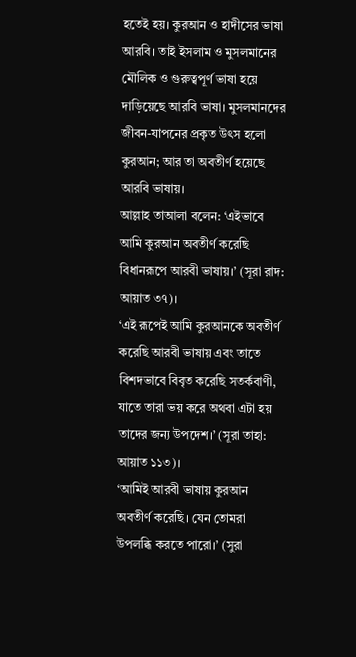হতেই হয়। কুরআন ও হাদীসের ভাষা আরবি। তাই ইসলাম ও মুসলমানের মৌলিক ও গুরুত্বপূর্ণ ভাষা হয়ে দাড়িয়েছে আরবি ভাষা। মুসলমানদের জীবন-যাপনের প্রকৃত উৎস হলো কুরআন; আর তা অবতীর্ণ হয়েছে আরবি ভাষায়।
আল্লাহ তাআলা বলেন: ‘এইভাবে আমি কুরআন অবতীর্ণ করেছি বিধানরূপে আরবী ভাষায়।’ (সূরা রাদ: আয়াত ৩৭)।
‘এই রূপেই আমি কুরআনকে অবতীর্ণ করেছি আরবী ভাষায় এবং তাতে বিশদভাবে বিবৃত করেছি সতর্কবাণী, যাতে তারা ভয় করে অথবা এটা হয় তাদের জন্য উপদেশ।’ (সূরা তাহা: আয়াত ১১৩)।
‘আমিই আরবী ভাষায় কুরআন অবতীর্ণ করেছি। যেন তোমরা উপলব্ধি করতে পারো।’ (সুরা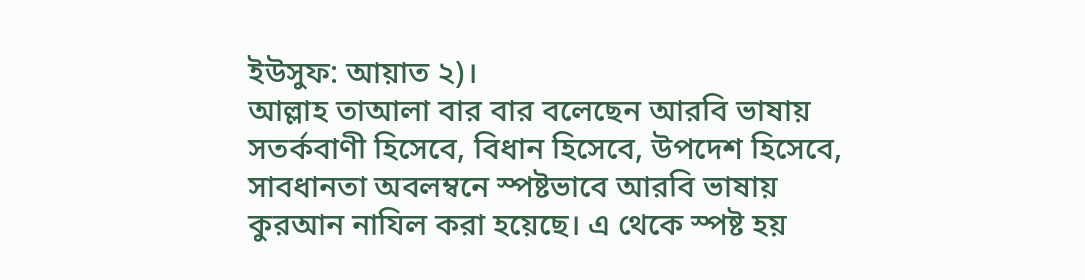ইউসুফ: আয়াত ২)।
আল্লাহ তাআলা বার বার বলেছেন আরবি ভাষায় সতর্কবাণী হিসেবে, বিধান হিসেবে, উপদেশ হিসেবে, সাবধানতা অবলম্বনে স্পষ্টভাবে আরবি ভাষায় কুরআন নাযিল করা হয়েছে। এ থেকে স্পষ্ট হয়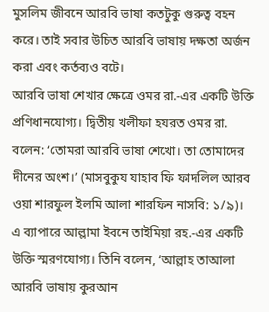মুসলিম জীবনে আরবি ভাষা কতটুকু গুরুত্ব বহন করে। তাই সবার উচিত আরবি ভাষায় দক্ষতা অর্জন করা এবং কর্তব্যও বটে।
আরবি ভাষা শেখার ক্ষেত্রে ওমর রা.-এর একটি উক্তি প্রণিধানযোগ্য। দ্বিতীয় খলীফা হযরত ওমর রা. বলেন: ‘তোমরা আরবি ভাষা শেখো। তা তোমাদের দীনের অংশ।’ (মাসবুকুয যাহাব ফি ফাদলিল আরব ওয়া শারফুল ইলমি আলা শারফিন নাসবি: ১/৯)।
এ ব্যাপারে আল্লামা ইবনে তাইমিয়া রহ.-এর একটি উক্তি স্মরণযোগ্য। তিনি বলেন, ‘আল্লাহ তাআলা আরবি ভাষায় কুরআন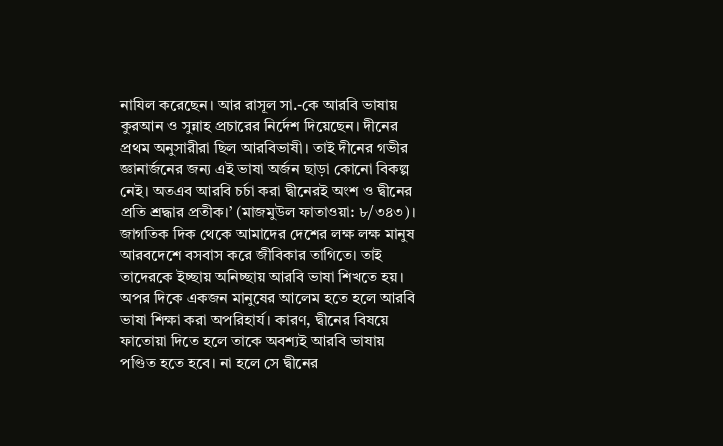নাযিল করেছেন। আর রাসূল সা.-কে আরবি ভাষায় কুরআন ও সুন্নাহ প্রচারের নির্দেশ দিয়েছেন। দীনের প্রথম অনুসারীরা ছিল আরবিভাষী। তাই দীনের গভীর জ্ঞানার্জনের জন্য এই ভাষা অর্জন ছাড়া কোনো বিকল্প নেই। অতএব আরবি চর্চা করা দ্বীনেরই অংশ ও দ্বীনের প্রতি শ্রদ্ধার প্রতীক।’ (মাজমুউল ফাতাওয়া: ৮/৩৪৩)।
জাগতিক দিক থেকে আমাদের দেশের লক্ষ লক্ষ মানুষ আরবদেশে বসবাস করে জীবিকার তাগিতে। তাই তাদেরকে ইচ্ছায় অনিচ্ছায় আরবি ভাষা শিখতে হয়। অপর দিকে একজন মানুষের আলেম হতে হলে আরবি ভাষা শিক্ষা করা অপরিহার্য। কারণ, দ্বীনের বিষয়ে ফাতোয়া দিতে হলে তাকে অবশ্যই আরবি ভাষায় পণ্ডিত হতে হবে। না হলে সে দ্বীনের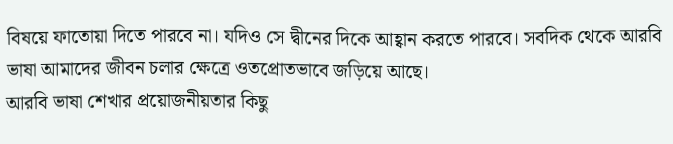বিষয়ে ফাতোয়া দিতে পারবে না। যদিও সে দ্বীনের দিকে আহ্বান করতে পারবে। সবদিক থেকে আরবি ভাষা আমাদের জীবন চলার ক্ষেত্রে ওতপ্রোতভাবে জড়িয়ে আছে।
আরবি ভাষা শেখার প্রয়োজনীয়তার কিছু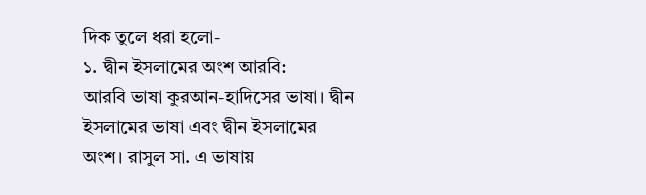দিক তুলে ধরা হলো-
১. দ্বীন ইসলামের অংশ আরবি:
আরবি ভাষা কুরআন-হাদিসের ভাষা। দ্বীন ইসলামের ভাষা এবং দ্বীন ইসলামের অংশ। রাসুল সা. এ ভাষায়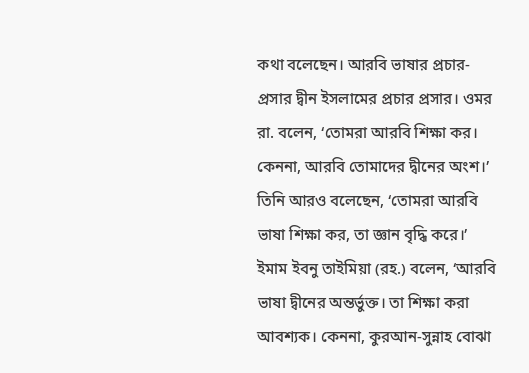কথা বলেছেন। আরবি ভাষার প্রচার-প্রসার দ্বীন ইসলামের প্রচার প্রসার। ওমর রা. বলেন, ‘তোমরা আরবি শিক্ষা কর। কেননা, আরবি তোমাদের দ্বীনের অংশ।’ তিনি আরও বলেছেন, ‘তোমরা আরবি ভাষা শিক্ষা কর, তা জ্ঞান বৃদ্ধি করে।’ ইমাম ইবনু তাইমিয়া (রহ.) বলেন, ‘আরবি ভাষা দ্বীনের অন্তর্ভুক্ত। তা শিক্ষা করা আবশ্যক। কেননা, কুরআন-সুন্নাহ বোঝা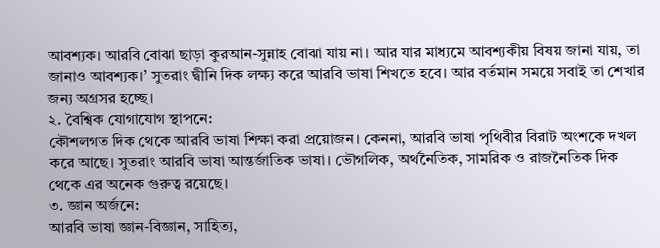আবশ্যক। আরবি বোঝা ছাড়া কুরআন-সুন্নাহ বোঝা যায় না। আর যার মাধ্যমে আবশ্যকীয় বিষয় জানা যায়, তা জানাও আবশ্যক।’ সুতরাং দ্বীনি দিক লক্ষ্য করে আরবি ভাষা শিখতে হবে। আর বর্তমান সময়ে সবাই তা শেখার জন্য অগ্রসর হচ্ছে।
২. বৈশ্বিক যোগাযোগ স্থাপনে:
কৌশলগত দিক থেকে আরবি ভাষা শিক্ষা করা প্রয়োজন। কেননা, আরবি ভাষা পৃথিবীর বিরাট অংশকে দখল করে আছে। সুতরাং আরবি ভাষা আন্তর্জাতিক ভাষা। ভৌগলিক, অর্থনৈতিক, সামরিক ও রাজনৈতিক দিক থেকে এর অনেক গুরুত্ব রয়েছে।
৩. জ্ঞান অর্জনে:
আরবি ভাষা জ্ঞান-বিজ্ঞান, সাহিত্য,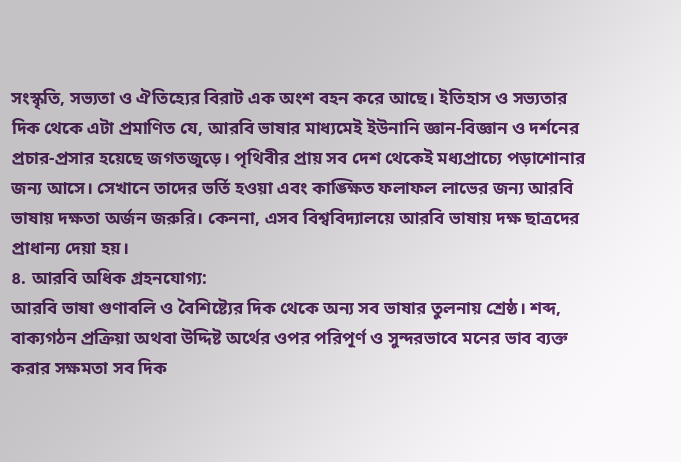সংস্কৃতি, সভ্যতা ও ঐতিহ্যের বিরাট এক অংশ বহন করে আছে। ইতিহাস ও সভ্যতার দিক থেকে এটা প্রমাণিত যে, আরবি ভাষার মাধ্যমেই ইউনানি জ্ঞান-বিজ্ঞান ও দর্শনের প্রচার-প্রসার হয়েছে জগতজুড়ে। পৃথিবীর প্রায় সব দেশ থেকেই মধ্যপ্রাচ্যে পড়াশোনার জন্য আসে। সেখানে তাদের ভর্তি হওয়া এবং কাঙ্ক্ষিত ফলাফল লাভের জন্য আরবি ভাষায় দক্ষতা অর্জন জরুরি। কেননা, এসব বিশ্ববিদ্যালয়ে আরবি ভাষায় দক্ষ ছাত্রদের প্রাধান্য দেয়া হয়।
৪. আরবি অধিক গ্রহনযোগ্য:
আরবি ভাষা গুণাবলি ও বৈশিষ্ট্যের দিক থেকে অন্য সব ভাষার তুলনায় শ্রেষ্ঠ। শব্দ, বাক্যগঠন প্রক্রিয়া অথবা উদ্দিষ্ট অর্থের ওপর পরিপূর্ণ ও সুন্দরভাবে মনের ভাব ব্যক্ত করার সক্ষমতা সব দিক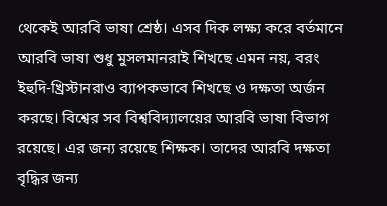থেকেই আরবি ভাষা শ্রেষ্ঠ। এসব দিক লক্ষ্য করে বর্তমানে আরবি ভাষা শুধু মুসলমানরাই শিখছে এমন নয়, বরং ইহুদি-খ্রিস্টানরাও ব্যাপকভাবে শিখছে ও দক্ষতা অর্জন করছে। বিশ্বের সব বিশ্ববিদ্যালয়ের আরবি ভাষা বিভাগ রয়েছে। এর জন্য রয়েছে শিক্ষক। তাদের আরবি দক্ষতা বৃদ্ধির জন্য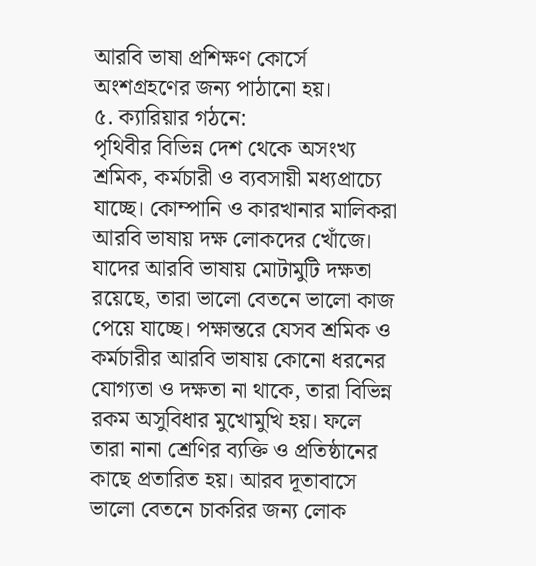আরবি ভাষা প্রশিক্ষণ কোর্সে অংশগ্রহণের জন্য পাঠানো হয়।
৫. ক্যারিয়ার গঠনে:
পৃথিবীর বিভিন্ন দেশ থেকে অসংখ্য শ্রমিক, কর্মচারী ও ব্যবসায়ী মধ্যপ্রাচ্যে যাচ্ছে। কোম্পানি ও কারখানার মালিকরা আরবি ভাষায় দক্ষ লোকদের খোঁজে। যাদের আরবি ভাষায় মোটামুটি দক্ষতা রয়েছে, তারা ভালো বেতনে ভালো কাজ পেয়ে যাচ্ছে। পক্ষান্তরে যেসব শ্রমিক ও কর্মচারীর আরবি ভাষায় কোনো ধরনের যোগ্যতা ও দক্ষতা না থাকে, তারা বিভিন্ন রকম অসুবিধার মুখোমুখি হয়। ফলে তারা নানা শ্রেণির ব্যক্তি ও প্রতিষ্ঠানের কাছে প্রতারিত হয়। আরব দূতাবাসে ভালো বেতনে চাকরির জন্য লোক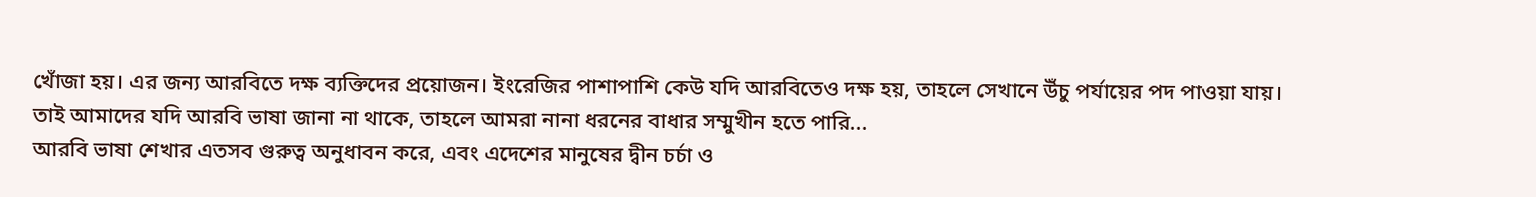খোঁজা হয়। এর জন্য আরবিতে দক্ষ ব্যক্তিদের প্রয়োজন। ইংরেজির পাশাপাশি কেউ যদি আরবিতেও দক্ষ হয়, তাহলে সেখানে উঁচু পর্যায়ের পদ পাওয়া যায়।
তাই আমাদের যদি আরবি ভাষা জানা না থাকে, তাহলে আমরা নানা ধরনের বাধার সম্মুখীন হতে পারি...
আরবি ভাষা শেখার এতসব গুরুত্ব অনুধাবন করে, এবং এদেশের মানুষের দ্বীন চর্চা ও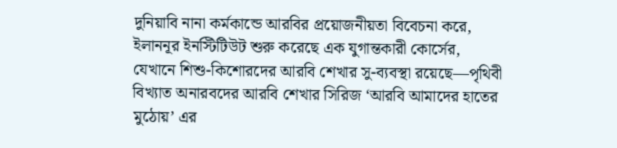দুনিয়াবি নানা কর্মকান্ডে আরবির প্রয়োজনীয়তা বিবেচনা করে, ইলাননূর ইনস্টিটিউট শুরু করেছে এক যুগান্তকারী কোর্সের, যেখানে শিশু-কিশোরদের আরবি শেখার সু-ব্যবস্থা রয়েছে—পৃথিবী বিখ্যাত অনারবদের আরবি শেখার সিরিজ ‘আরবি আমাদের হাতের মুঠোয়’ এর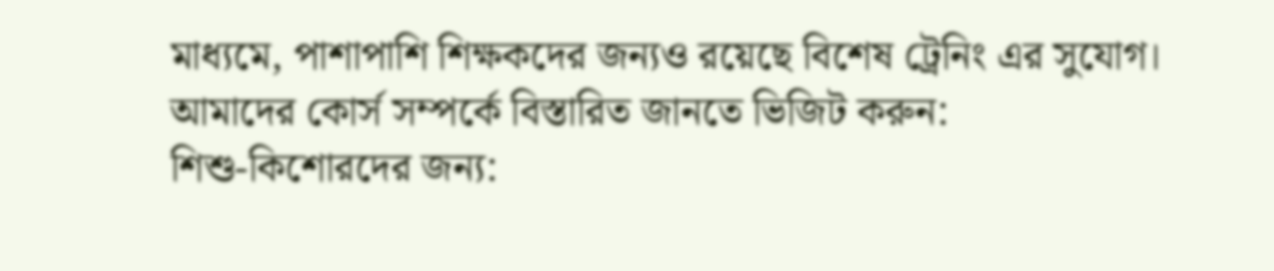মাধ্যমে, পাশাপাশি শিক্ষকদের জন্যও রয়েছে বিশেষ ট্রেনিং এর সুযোগ।
আমাদের কোর্স সম্পর্কে বিস্তারিত জানতে ভিজিট করুন:
শিশু-কিশোরদের জন্য: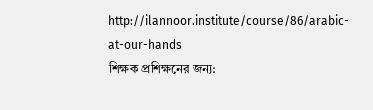http://ilannoor.institute/course/86/arabic-at-our-hands
শিক্ষক প্রশিক্ষনের জন্য: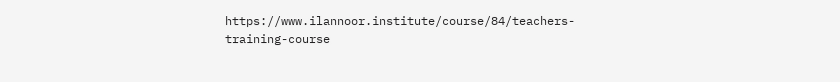https://www.ilannoor.institute/course/84/teachers-training-course